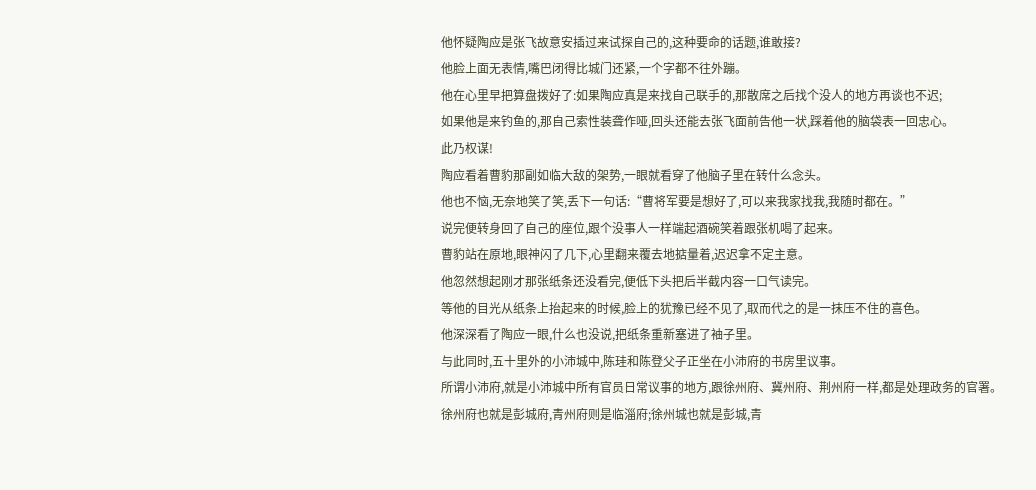他怀疑陶应是张飞故意安插过来试探自己的,这种要命的话题,谁敢接?
他脸上面无表情,嘴巴闭得比城门还紧,一个字都不往外蹦。
他在心里早把算盘拨好了:如果陶应真是来找自己联手的,那散席之后找个没人的地方再谈也不迟;
如果他是来钓鱼的,那自己索性装聋作哑,回头还能去张飞面前告他一状,踩着他的脑袋表一回忠心。
此乃权谋!
陶应看着曹豹那副如临大敌的架势,一眼就看穿了他脑子里在转什么念头。
他也不恼,无奈地笑了笑,丢下一句话:“曹将军要是想好了,可以来我家找我,我随时都在。”
说完便转身回了自己的座位,跟个没事人一样端起酒碗笑着跟张机喝了起来。
曹豹站在原地,眼神闪了几下,心里翻来覆去地掂量着,迟迟拿不定主意。
他忽然想起刚才那张纸条还没看完,便低下头把后半截内容一口气读完。
等他的目光从纸条上抬起来的时候,脸上的犹豫已经不见了,取而代之的是一抹压不住的喜色。
他深深看了陶应一眼,什么也没说,把纸条重新塞进了袖子里。
与此同时,五十里外的小沛城中,陈珪和陈登父子正坐在小沛府的书房里议事。
所谓小沛府,就是小沛城中所有官员日常议事的地方,跟徐州府、冀州府、荆州府一样,都是处理政务的官署。
徐州府也就是彭城府,青州府则是临淄府;徐州城也就是彭城,青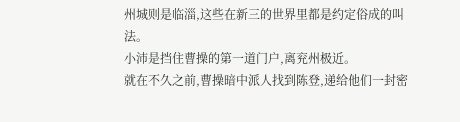州城则是临淄,这些在新三的世界里都是约定俗成的叫法。
小沛是挡住曹操的第一道门户,离兖州极近。
就在不久之前,曹操暗中派人找到陈登,递给他们一封密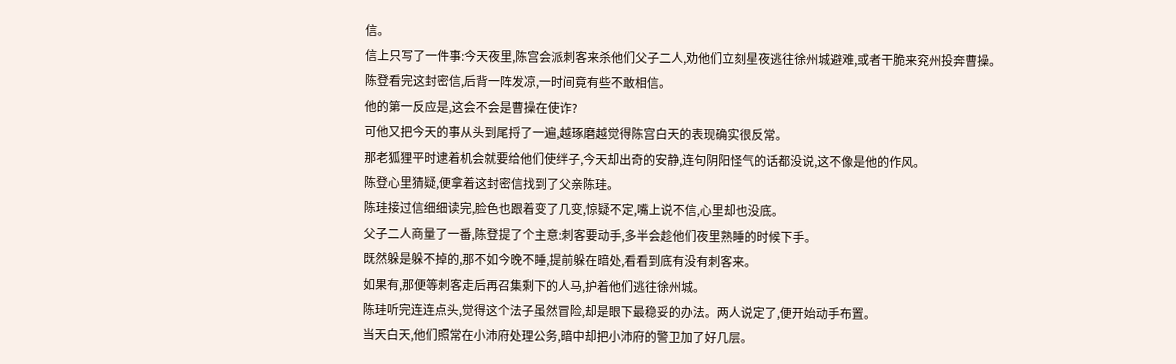信。
信上只写了一件事:今天夜里,陈宫会派刺客来杀他们父子二人,劝他们立刻星夜逃往徐州城避难,或者干脆来兖州投奔曹操。
陈登看完这封密信,后背一阵发凉,一时间竟有些不敢相信。
他的第一反应是,这会不会是曹操在使诈?
可他又把今天的事从头到尾捋了一遍,越琢磨越觉得陈宫白天的表现确实很反常。
那老狐狸平时逮着机会就要给他们使绊子,今天却出奇的安静,连句阴阳怪气的话都没说,这不像是他的作风。
陈登心里猜疑,便拿着这封密信找到了父亲陈珪。
陈珪接过信细细读完,脸色也跟着变了几变,惊疑不定,嘴上说不信,心里却也没底。
父子二人商量了一番,陈登提了个主意:刺客要动手,多半会趁他们夜里熟睡的时候下手。
既然躲是躲不掉的,那不如今晚不睡,提前躲在暗处,看看到底有没有刺客来。
如果有,那便等刺客走后再召集剩下的人马,护着他们逃往徐州城。
陈珪听完连连点头,觉得这个法子虽然冒险,却是眼下最稳妥的办法。两人说定了,便开始动手布置。
当天白天,他们照常在小沛府处理公务,暗中却把小沛府的警卫加了好几层。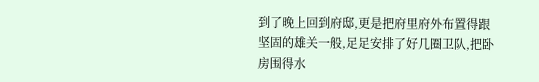到了晚上回到府邸,更是把府里府外布置得跟坚固的雄关一般,足足安排了好几圈卫队,把卧房围得水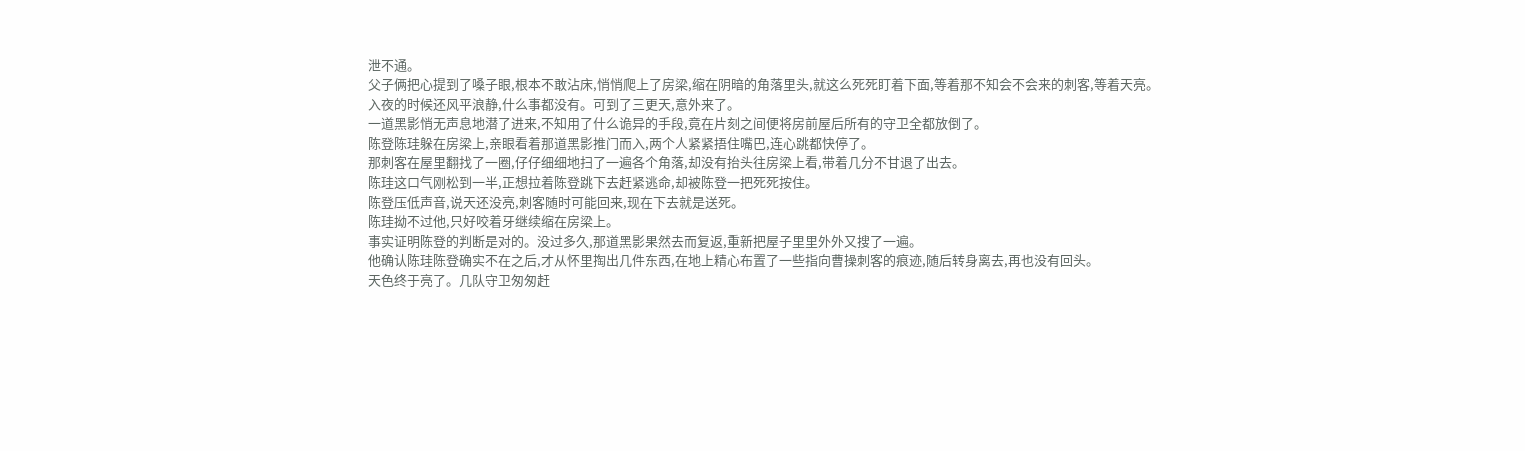泄不通。
父子俩把心提到了嗓子眼,根本不敢沾床,悄悄爬上了房梁,缩在阴暗的角落里头,就这么死死盯着下面,等着那不知会不会来的刺客,等着天亮。
入夜的时候还风平浪静,什么事都没有。可到了三更天,意外来了。
一道黑影悄无声息地潜了进来,不知用了什么诡异的手段,竟在片刻之间便将房前屋后所有的守卫全都放倒了。
陈登陈珪躲在房梁上,亲眼看着那道黑影推门而入,两个人紧紧捂住嘴巴,连心跳都快停了。
那刺客在屋里翻找了一圈,仔仔细细地扫了一遍各个角落,却没有抬头往房梁上看,带着几分不甘退了出去。
陈珪这口气刚松到一半,正想拉着陈登跳下去赶紧逃命,却被陈登一把死死按住。
陈登压低声音,说天还没亮,刺客随时可能回来,现在下去就是送死。
陈珪拗不过他,只好咬着牙继续缩在房梁上。
事实证明陈登的判断是对的。没过多久,那道黑影果然去而复返,重新把屋子里里外外又搜了一遍。
他确认陈珪陈登确实不在之后,才从怀里掏出几件东西,在地上精心布置了一些指向曹操刺客的痕迹,随后转身离去,再也没有回头。
天色终于亮了。几队守卫匆匆赶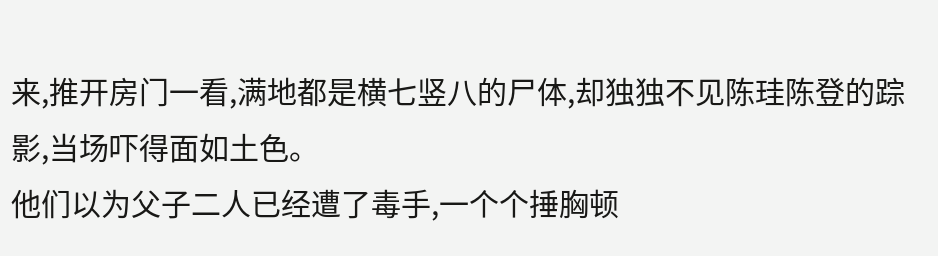来,推开房门一看,满地都是横七竖八的尸体,却独独不见陈珪陈登的踪影,当场吓得面如土色。
他们以为父子二人已经遭了毒手,一个个捶胸顿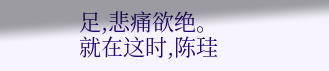足,悲痛欲绝。
就在这时,陈珪